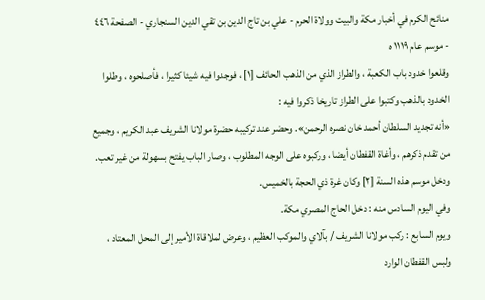منائح الكرم في أخبار مكة والبيت وولاة الحرم - علي بن تاج الدين بن تقي الدين السنجاري - الصفحة ٤٤٦ - موسم عام ١١١٩ ه
وقلعوا خدود باب الكعبة ، والطراز الذي من الذهب الحائف [١] ، فوجدوا فيه شيئا كثيرا ، فأصلحوه ، وطلوا الخدود بالذهب وكتبوا على الطراز تاريخا ذكروا فيه :
«أنه تجديد السلطان أحمد خان نصره الرحمن». وحضر عند تركيبه حضرة مولانا الشريف عبد الكريم ، وجميع من تقدم ذكرهم ، وأغاة القفطان أيضا ، وركبوه على الوجه المطلوب ، وصار الباب يفتح بسهولة من غير تعب.
ودخل موسم هذه السنة [٢] وكان غرة ذي الحجة بالخميس.
وفي اليوم السادس منه : دخل الحاج المصري مكة.
ويوم السابع : ركب مولانا الشريف / بآلاي والموكب العظيم ، وعرض لملاقاة الأمير إلى المحل المعتاد ، ولبس القفطان الوارد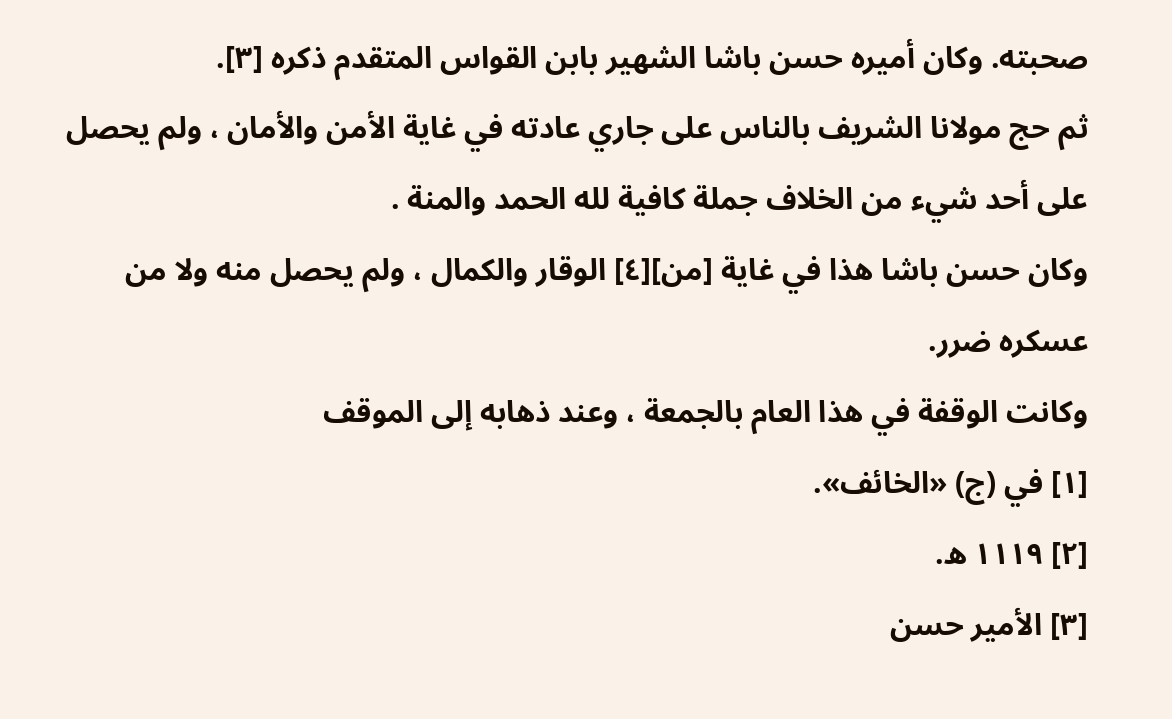صحبته. وكان أميره حسن باشا الشهير بابن القواس المتقدم ذكره [٣].
ثم حج مولانا الشريف بالناس على جاري عادته في غاية الأمن والأمان ، ولم يحصل على أحد شيء من الخلاف جملة كافية لله الحمد والمنة .
وكان حسن باشا هذا في غاية [من][٤] الوقار والكمال ، ولم يحصل منه ولا من عسكره ضرر.
وكانت الوقفة في هذا العام بالجمعة ، وعند ذهابه إلى الموقف
[١] في (ج) «الخائف».
[٢] ١١١٩ ه.
[٣] الأمير حسن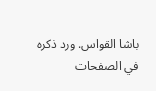باشا القواس. ورد ذكره في الصفحات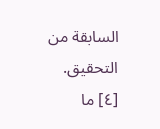السابقة من التحقيق.
[٤] ما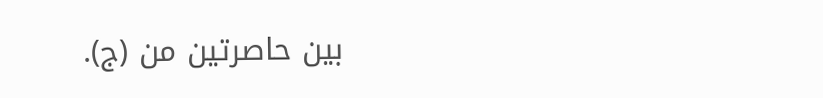بين حاصرتين من (ج).